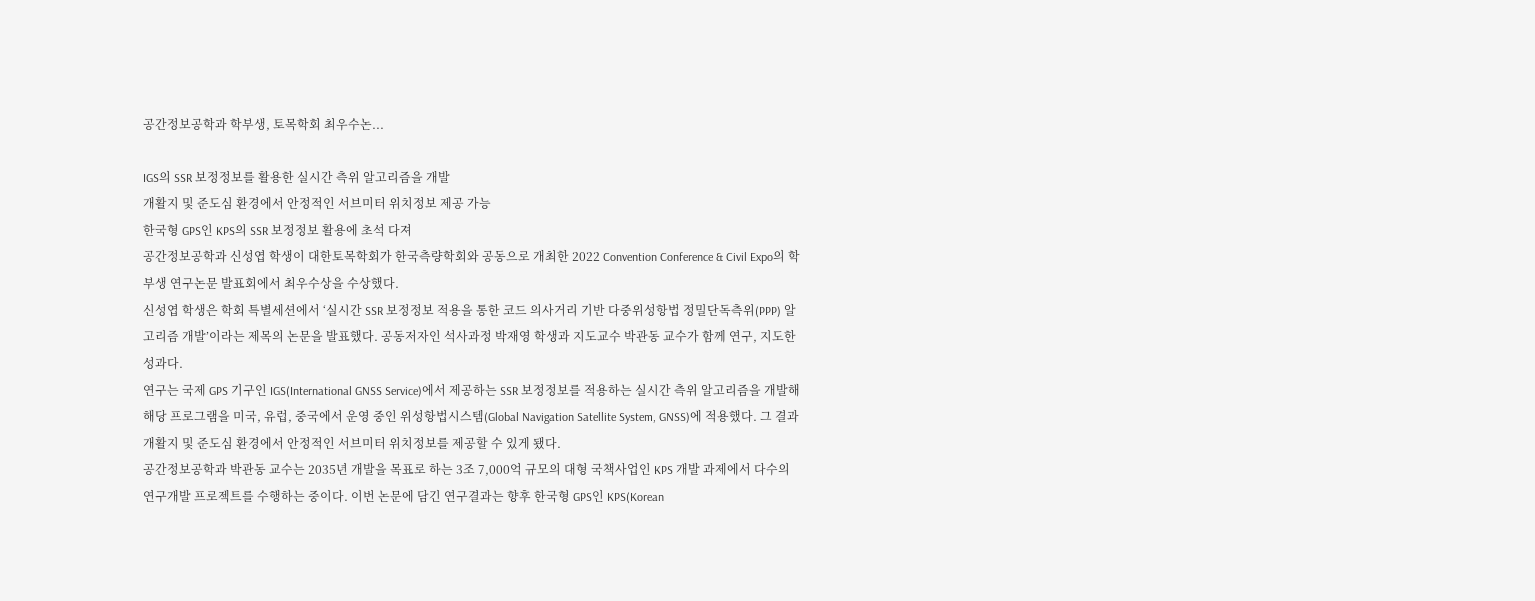공간정보공학과 학부생, 토목학회 최우수논...

IGS의 SSR 보정정보를 활용한 실시간 측위 알고리즘을 개발
개활지 및 준도심 환경에서 안정적인 서브미터 위치정보 제공 가능
한국형 GPS인 KPS의 SSR 보정정보 활용에 초석 다져
공간정보공학과 신성엽 학생이 대한토목학회가 한국측량학회와 공동으로 개최한 2022 Convention Conference & Civil Expo의 학부생 연구논문 발표회에서 최우수상을 수상했다.
신성엽 학생은 학회 특별세션에서 ‘실시간 SSR 보정정보 적용을 통한 코드 의사거리 기반 다중위성항법 정밀단독측위(PPP) 알고리즘 개발’이라는 제목의 논문을 발표했다. 공동저자인 석사과정 박재영 학생과 지도교수 박관동 교수가 함께 연구, 지도한 성과다.
연구는 국제 GPS 기구인 IGS(International GNSS Service)에서 제공하는 SSR 보정정보를 적용하는 실시간 측위 알고리즘을 개발해 해당 프로그램을 미국, 유럽, 중국에서 운영 중인 위성항법시스템(Global Navigation Satellite System, GNSS)에 적용했다. 그 결과 개활지 및 준도심 환경에서 안정적인 서브미터 위치정보를 제공할 수 있게 됐다.
공간정보공학과 박관동 교수는 2035년 개발을 목표로 하는 3조 7,000억 규모의 대형 국책사업인 KPS 개발 과제에서 다수의 연구개발 프로젝트를 수행하는 중이다. 이번 논문에 담긴 연구결과는 향후 한국형 GPS인 KPS(Korean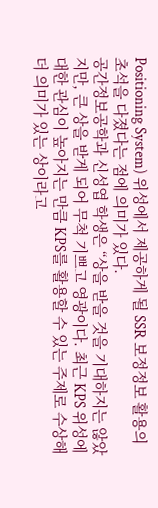Positioning System) 위성에서 제공하게 될 SSR 보정정보 활용의 초석을 다졌다는 점에 의미가 있다.
공간정보공학과 신성엽 학생은 “상을 받을 것을 기대하지는 않았지만, 큰 상을 받게 되어 무척 기쁘고 영광이다. 최근 KPS 위성에 대한 관심이 높아지는 만큼 KPS를 활용할 수 있는 주제로 수상해 더 의미가 있는 상이라고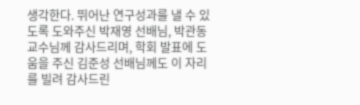생각한다. 뛰어난 연구성과를 낼 수 있도록 도와주신 박재영 선배님, 박관동 교수님께 감사드리며, 학회 발표에 도움을 주신 김준성 선배님께도 이 자리를 빌려 감사드린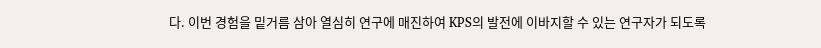다. 이번 경험을 밑거름 삼아 열심히 연구에 매진하여 KPS의 발전에 이바지할 수 있는 연구자가 되도록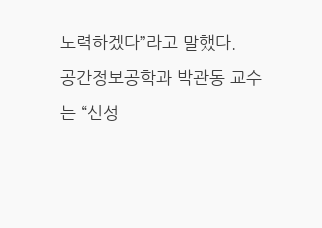노력하겠다”라고 말했다.
공간정보공학과 박관동 교수는 “신성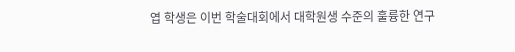엽 학생은 이번 학술대회에서 대학원생 수준의 훌륭한 연구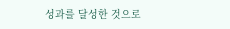성과를 달성한 것으로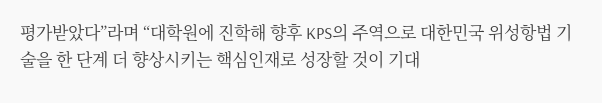평가받았다”라며 “대학원에 진학해 향후 KPS의 주역으로 대한민국 위성항법 기술을 한 단계 더 향상시키는 핵심인재로 성장할 것이 기대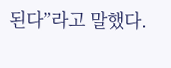된다”라고 말했다.